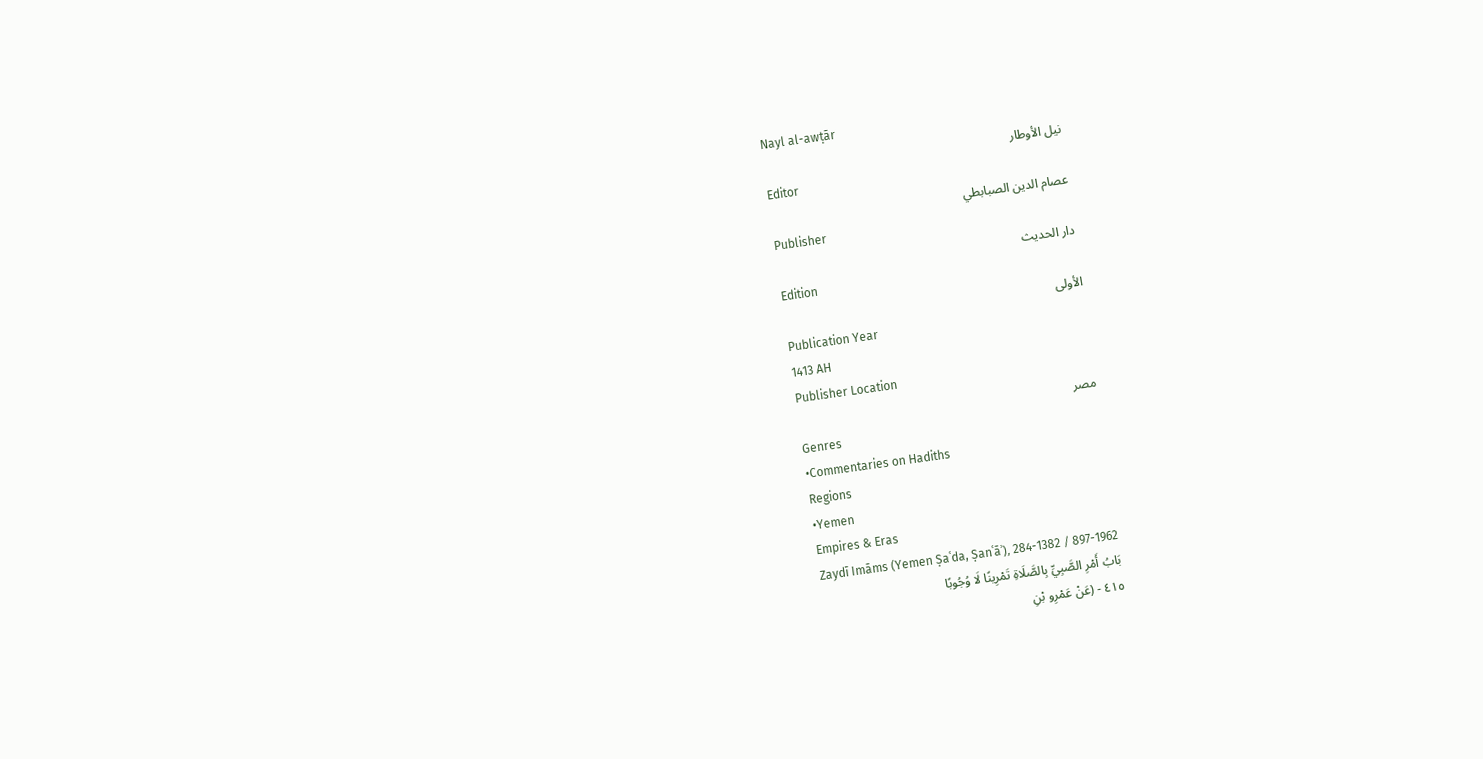Nayl al-awṭār
نيل الأوطار
Editor
عصام الدين الصبابطي
Publisher
دار الحديث
Edition
الأولى
Publication Year
1413 AH
Publisher Location
مصر
Genres
•Commentaries on Hadiths
Regions
•Yemen
Empires & Eras
Zaydī Imāms (Yemen Ṣaʿda, Ṣanʿāʾ), 284-1382 / 897-1962
بَابُ أَمْرِ الصَّبِيِّ بِالصَّلَاةِ تَمْرِينًا لَا وُجُوبًا
٤١٥ - (عَنْ عَمْرِو بْنِ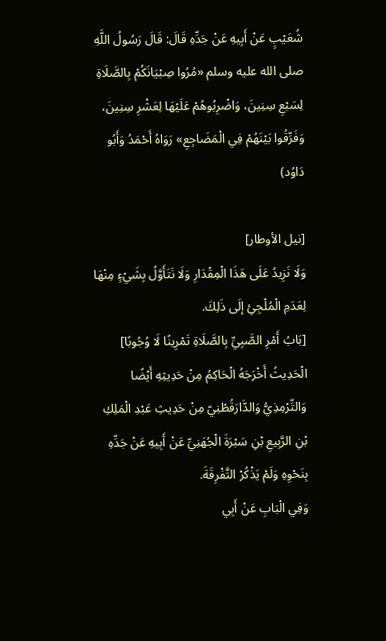شُعَيْبٍ عَنْ أَبِيهِ عَنْ جَدِّهِ قَالَ: قَالَ رَسُولُ اللَّهِ صلى الله عليه وسلم «مُرُوا صِبْيَانَكُمْ بِالصَّلَاةِ لِسَبْعِ سِنِينَ، وَاضْرِبُوهُمْ عَلَيْهَا لِعَشْرِ سِنِينَ، وَفَرِّقُوا بَيْنَهُمْ فِي الْمَضَاجِعِ» رَوَاهُ أَحْمَدُ وَأَبُو دَاوُد)

[نيل الأوطار]
وَلَا نَزِيدُ عَلَى هَذَا الْمِقْدَارِ وَلَا نَتَأَوَّلُ بِشَيْءٍ مِنْهَا لِعَدَمِ الْمُلْجِئِ إلَى ذَلِكَ.
[بَابُ أَمْرِ الصَّبِيِّ بِالصَّلَاةِ تَمْرِينًا لَا وُجُوبًا]
الْحَدِيثُ أَخْرَجَهُ الْحَاكِمُ مِنْ حَدِيثِهِ أَيْضًا وَالتِّرْمِذِيُّ وَالدَّارَقُطْنِيّ مِنْ حَدِيثِ عَبْدِ الْمَلِكِ بْنِ الرَّبِيعِ بْنِ سَبْرَةَ الْجُهَنِيِّ عَنْ أَبِيهِ عَنْ جَدِّهِ بِنَحْوِهِ وَلَمْ يَذْكُرْ التَّفْرِقَةَ.
وَفِي الْبَابِ عَنْ أَبِي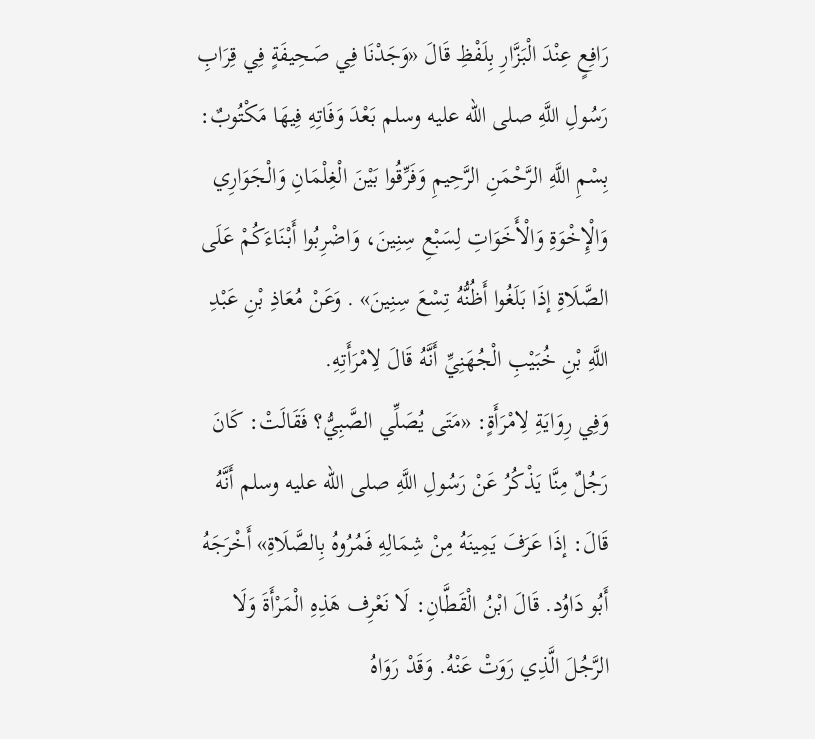رَافِعٍ عِنْدَ الْبَزَّارِ بِلَفْظِ قَالَ «وَجَدْنَا فِي صَحِيفَةٍ فِي قِرَابِ رَسُولِ اللَّهِ صلى الله عليه وسلم بَعْدَ وَفَاتِهِ فِيهَا مَكْتُوبٌ: بِسْمِ اللَّهِ الرَّحْمَنِ الرَّحِيمِ وَفَرِّقُوا بَيْنَ الْغِلْمَانِ وَالْجَوَارِي وَالْإِخْوَةِ وَالْأَخَوَاتِ لِسَبْعِ سِنِينَ، وَاضْرِبُوا أَبْنَاءَكُمْ عَلَى الصَّلَاةِ إذَا بَلَغُوا أَظُنُّهُ تِسْعَ سِنِينَ» . وَعَنْ مُعَاذِ بْنِ عَبْدِ اللَّهِ بْنِ خُبَيْبِ الْجُهَنِيِّ أَنَّهُ قَالَ لِامْرَأَتِهِ.
وَفِي رِوَايَةِ لِامْرَأَةٍ: «مَتَى يُصَلِّي الصَّبِيُّ؟ فَقَالَتْ: كَانَ رَجُلٌ مِنَّا يَذْكُرُ عَنْ رَسُولِ اللَّهِ صلى الله عليه وسلم أَنَّهُ قَالَ: إذَا عَرَفَ يَمِينَهُ مِنْ شِمَالِهِ فَمُرُوهُ بِالصَّلَاةِ» أَخْرَجَهُ أَبُو دَاوُد. قَالَ ابْنُ الْقَطَّانِ: لَا نَعْرِف هَذِهِ الْمَرْأَةَ وَلَا الرَّجُلَ الَّذِي رَوَتْ عَنْهُ. وَقَدْ رَوَاهُ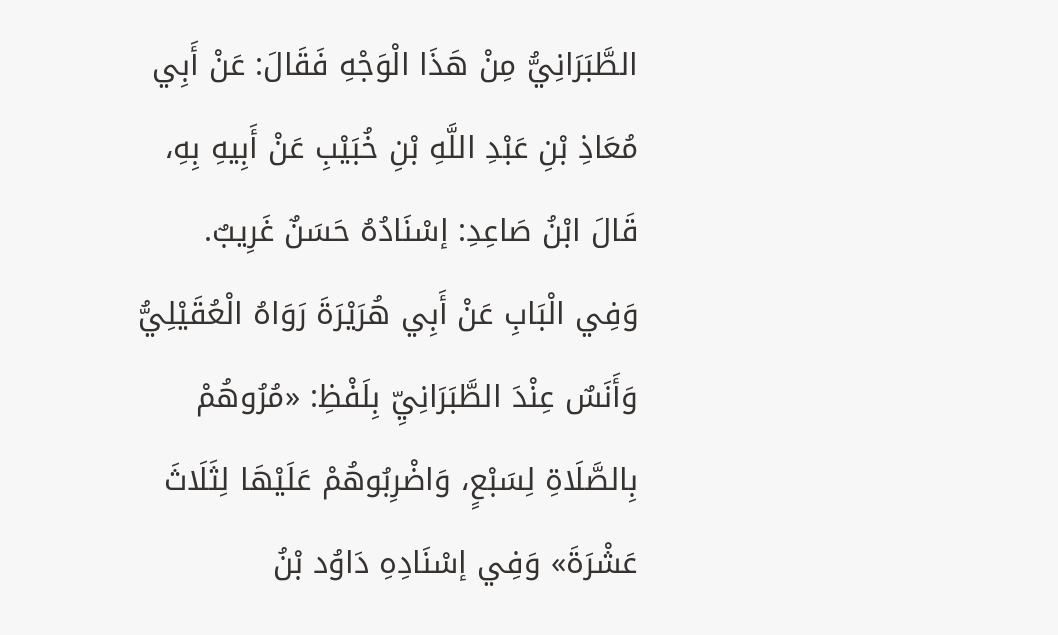الطَّبَرَانِيُّ مِنْ هَذَا الْوَجْهِ فَقَالَ: عَنْ أَبِي مُعَاذِ بْنِ عَبْدِ اللَّهِ بْنِ خُبَيْبِ عَنْ أَبِيهِ بِهِ، قَالَ ابْنُ صَاعِدِ: إسْنَادُهُ حَسَنٌ غَرِيبٌ.
وَفِي الْبَابِ عَنْ أَبِي هُرَيْرَةَ رَوَاهُ الْعُقَيْلِيُّ وَأَنَسٌ عِنْدَ الطَّبَرَانِيِّ بِلَفْظِ: «مُرُوهُمْ بِالصَّلَاةِ لِسَبْعٍ، وَاضْرِبُوهُمْ عَلَيْهَا لِثَلَاثَ عَشْرَةَ» وَفِي إسْنَادِهِ دَاوُد بْنُ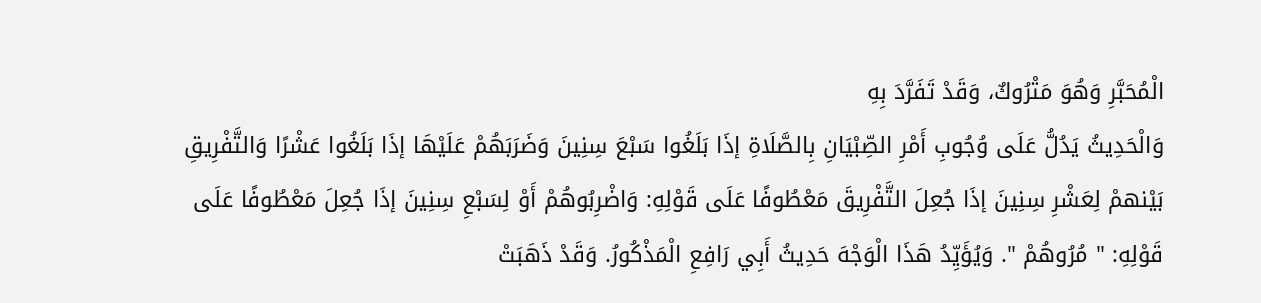الْمُحَبَّرِ وَهُوَ مَتْرُوكٌ، وَقَدْ تَفَرَّدَ بِهِ
وَالْحَدِيثُ يَدُلُّ عَلَى وُجُوبِ أَمْرِ الصِّبْيَانِ بِالصَّلَاةِ إذَا بَلَغُوا سَبْعَ سِنِينَ وَضَرَبَهُمْ عَلَيْهَا إذَا بَلَغُوا عَشْرًا وَالتَّفْرِيقِ بَيْنهمْ لِعَشْرِ سِنِينَ إذَا جُعِلَ التَّفْرِيقَ مَعْطُوفًا عَلَى قَوْلِهِ: وَاضْرِبُوهُمْ أَوْ لِسَبْعِ سِنِينَ إذَا جُعِلَ مَعْطُوفًا عَلَى قَوْلِهِ: " مُرُوهُمْ ". وَيُؤَيِّدُ هَذَا الْوَجْهَ حَدِيثُ أَبِي رَافِعِ الْمَذْكُورُ. وَقَدْ ذَهَبَتْ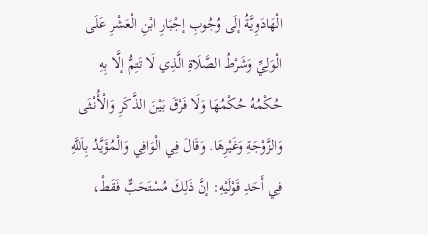الْهَادَوِيَّةُ إلَى وُجُوبِ إجْبَارِ ابْنِ الْعَشْرِ عَلَى الْوَلِيِّ وَشَرْطُ الصَّلَاةِ الَّذِي لَا تَتِمُّ إلَّا بِهِ حُكْمُهُ حُكْمُهَا وَلَا فَرْقَ بَيْنَ الذَّكَرِ وَالْأُنْثَى وَالزَّوْجَةِ وَغَيْرِهَا. وَقَالَ فِي الْوَافِي وَالْمُؤَيَّدُ بِاَللَّهِ فِي أَحَدِ قَوْلَيْهِ: إنَّ ذَلِكَ مُسْتَحَبٌّ فَقَطْ،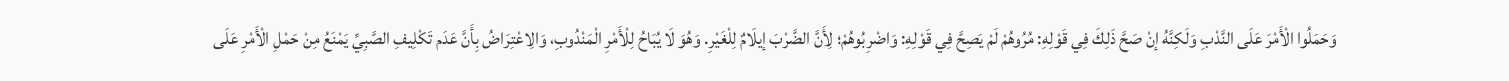وَحَمَلُوا الْأَمْرَ عَلَى النَّدْبِ وَلَكِنَّهُ إنْ صَحَّ ذَلِكَ فِي قَوْلِهِ: مُرُوهُمْ لَمْ يَصِحَّ فِي قَوْلِهِ: وَاضْرِبُوهُمْ؛ لِأَنَّ الضَّرْبَ إيلَامٌ لِلْغَيْرِ. وَهُوَ لَا يُبَاحُ لِلْأَمْرِ الْمَنْدُوبِ، وَالِاعْتِرَاضُ بِأَنَّ عَدَم تَكْلِيفِ الصَّبِيِّ يَمْنَعُ مِنْ حَمْلِ الْأَمْرِ عَلَى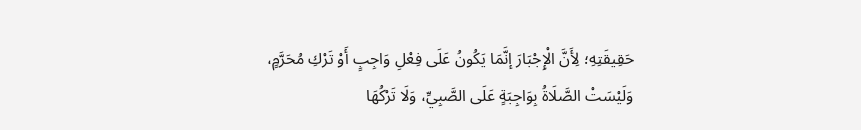حَقِيقَتِهِ؛ لِأَنَّ الْإِجْبَارَ إنَّمَا يَكُونُ عَلَى فِعْلِ وَاجِبٍ أَوْ تَرْكِ مُحَرَّمٍ، وَلَيْسَتْ الصَّلَاةُ بِوَاجِبَةٍ عَلَى الصَّبِيِّ، وَلَا تَرْكُهَا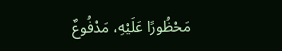مَحْظُورًا عَلَيْهِ، مَدْفُوعٌ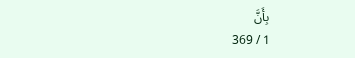بِأَنَّ
1 / 369